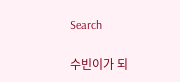Search

수빈이가 되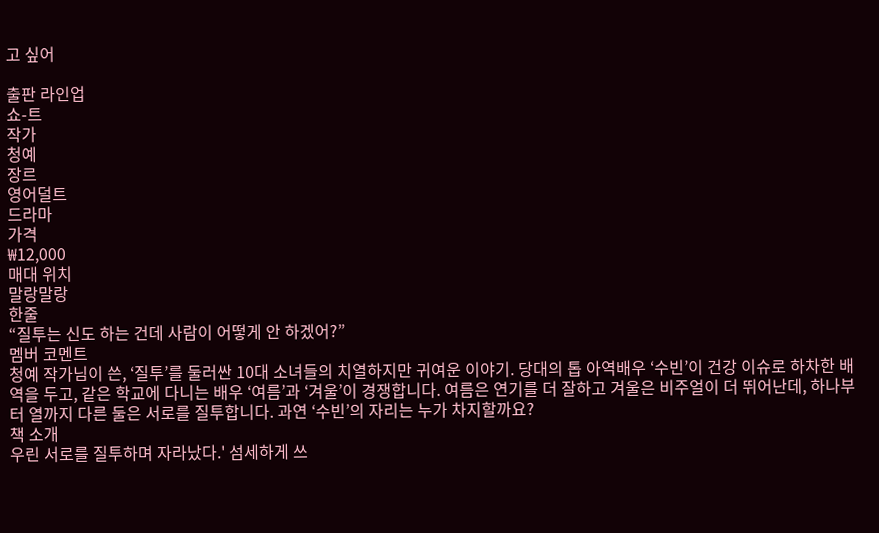고 싶어

출판 라인업
쇼-트
작가
청예
장르
영어덜트
드라마
가격
₩12,000
매대 위치
말랑말랑
한줄
“질투는 신도 하는 건데 사람이 어떻게 안 하겠어?”
멤버 코멘트
청예 작가님이 쓴, ‘질투’를 둘러싼 10대 소녀들의 치열하지만 귀여운 이야기. 당대의 톱 아역배우 ‘수빈’이 건강 이슈로 하차한 배역을 두고, 같은 학교에 다니는 배우 ‘여름’과 ‘겨울’이 경쟁합니다. 여름은 연기를 더 잘하고 겨울은 비주얼이 더 뛰어난데, 하나부터 열까지 다른 둘은 서로를 질투합니다. 과연 ‘수빈’의 자리는 누가 차지할까요?
책 소개
우린 서로를 질투하며 자라났다.' 섬세하게 쓰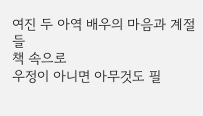여진 두 아역 배우의 마음과 계절들
책 속으로
우정이 아니면 아무것도 필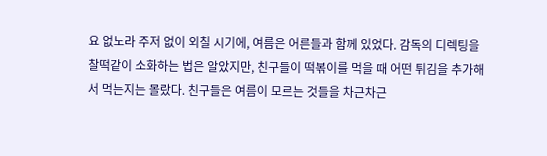요 없노라 주저 없이 외칠 시기에, 여름은 어른들과 함께 있었다. 감독의 디렉팅을 찰떡같이 소화하는 법은 알았지만, 친구들이 떡볶이를 먹을 때 어떤 튀김을 추가해서 먹는지는 몰랐다. 친구들은 여름이 모르는 것들을 차근차근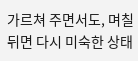가르쳐 주면서도, 며칠 뒤면 다시 미숙한 상태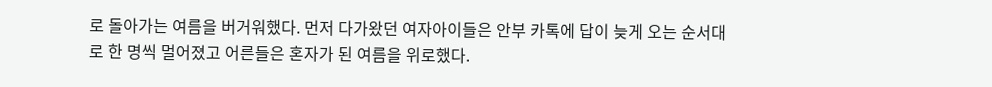로 돌아가는 여름을 버거워했다. 먼저 다가왔던 여자아이들은 안부 카톡에 답이 늦게 오는 순서대로 한 명씩 멀어졌고 어른들은 혼자가 된 여름을 위로했다.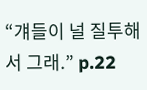“걔들이 널 질투해서 그래.” p.22